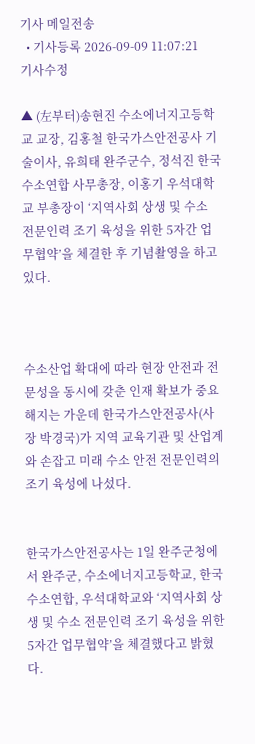기사 메일전송
  • 기사등록 2026-09-09 11:07:21
기사수정

▲ (左부터)송현진 수소에너지고등학교 교장, 김홍철 한국가스안전공사 기술이사, 유희태 완주군수, 정석진 한국수소연합 사무총장, 이홍기 우석대학교 부총장이 ‘지역사회 상생 및 수소 전문인력 조기 육성을 위한 5자간 업무협약’을 체결한 후 기념촬영을 하고 있다.



수소산업 확대에 따라 현장 안전과 전문성을 동시에 갖춘 인재 확보가 중요해지는 가운데 한국가스안전공사(사장 박경국)가 지역 교육기관 및 산업계와 손잡고 미래 수소 안전 전문인력의 조기 육성에 나섰다.


한국가스안전공사는 1일 완주군청에서 완주군, 수소에너지고등학교, 한국수소연합, 우석대학교와 ‘지역사회 상생 및 수소 전문인력 조기 육성을 위한 5자간 업무협약’을 체결했다고 밝혔다.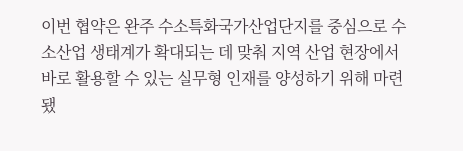이번 협약은 완주 수소특화국가산업단지를 중심으로 수소산업 생태계가 확대되는 데 맞춰 지역 산업 현장에서 바로 활용할 수 있는 실무형 인재를 양성하기 위해 마련됐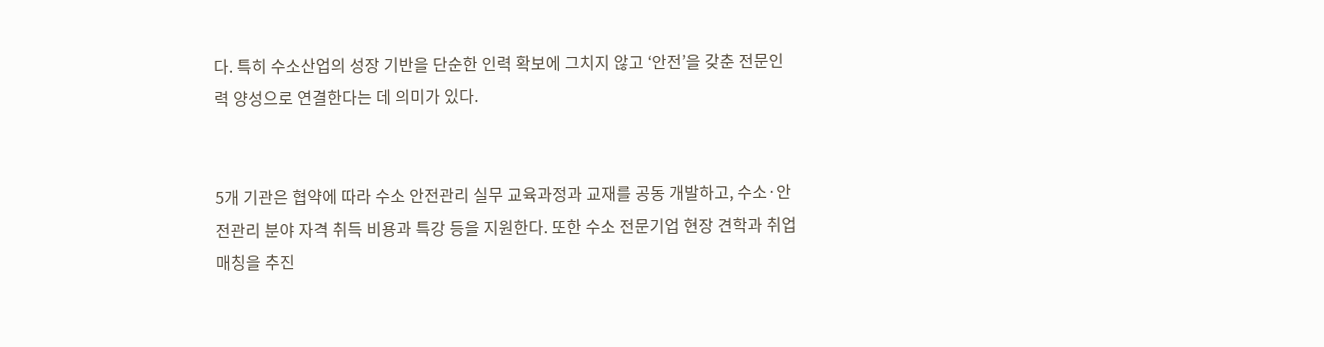다. 특히 수소산업의 성장 기반을 단순한 인력 확보에 그치지 않고 ‘안전’을 갖춘 전문인력 양성으로 연결한다는 데 의미가 있다.


5개 기관은 협약에 따라 수소 안전관리 실무 교육과정과 교재를 공동 개발하고, 수소·안전관리 분야 자격 취득 비용과 특강 등을 지원한다. 또한 수소 전문기업 현장 견학과 취업 매칭을 추진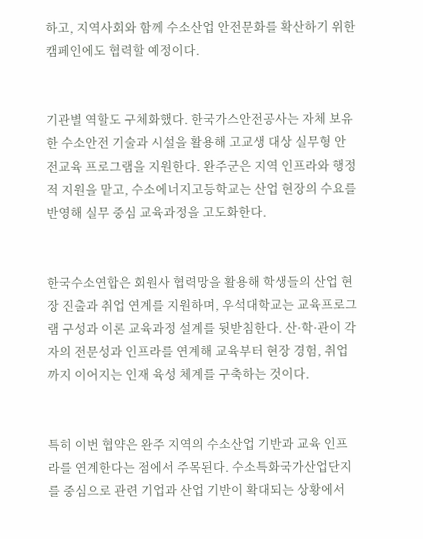하고, 지역사회와 함께 수소산업 안전문화를 확산하기 위한 캠페인에도 협력할 예정이다.


기관별 역할도 구체화했다. 한국가스안전공사는 자체 보유한 수소안전 기술과 시설을 활용해 고교생 대상 실무형 안전교육 프로그램을 지원한다. 완주군은 지역 인프라와 행정적 지원을 맡고, 수소에너지고등학교는 산업 현장의 수요를 반영해 실무 중심 교육과정을 고도화한다.


한국수소연합은 회원사 협력망을 활용해 학생들의 산업 현장 진출과 취업 연계를 지원하며, 우석대학교는 교육프로그램 구성과 이론 교육과정 설계를 뒷받침한다. 산·학·관이 각자의 전문성과 인프라를 연계해 교육부터 현장 경험, 취업까지 이어지는 인재 육성 체계를 구축하는 것이다.


특히 이번 협약은 완주 지역의 수소산업 기반과 교육 인프라를 연계한다는 점에서 주목된다. 수소특화국가산업단지를 중심으로 관련 기업과 산업 기반이 확대되는 상황에서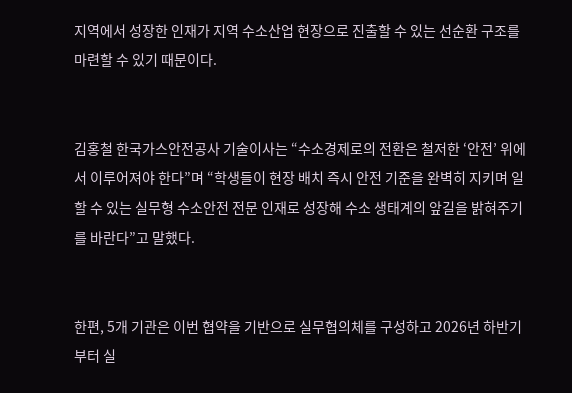지역에서 성장한 인재가 지역 수소산업 현장으로 진출할 수 있는 선순환 구조를 마련할 수 있기 때문이다.


김홍철 한국가스안전공사 기술이사는 “수소경제로의 전환은 철저한 ‘안전’ 위에서 이루어져야 한다”며 “학생들이 현장 배치 즉시 안전 기준을 완벽히 지키며 일할 수 있는 실무형 수소안전 전문 인재로 성장해 수소 생태계의 앞길을 밝혀주기를 바란다”고 말했다.


한편, 5개 기관은 이번 협약을 기반으로 실무협의체를 구성하고 2026년 하반기부터 실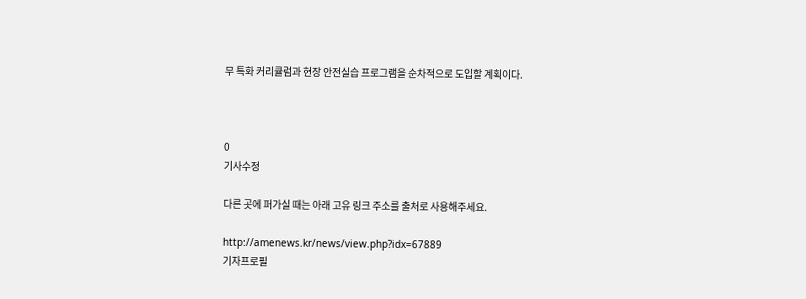무 특화 커리큘럼과 현장 안전실습 프로그램을 순차적으로 도입할 계획이다.



0
기사수정

다른 곳에 퍼가실 때는 아래 고유 링크 주소를 출처로 사용해주세요.

http://amenews.kr/news/view.php?idx=67889
기자프로필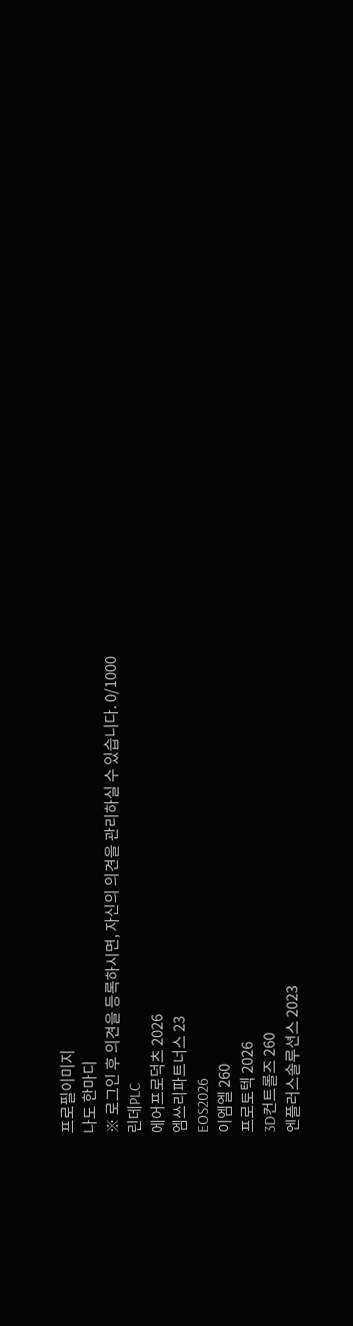프로필이미지
나도 한마디
※ 로그인 후 의견을 등록하시면, 자신의 의견을 관리하실 수 있습니다. 0/1000
린데PLC
에어프로덕츠 2026
엠쓰리파트너스 23
EOS2026
이엠엘 260
프로토텍 2026
3D컨트롤즈 260
엔플러스솔루션스 2023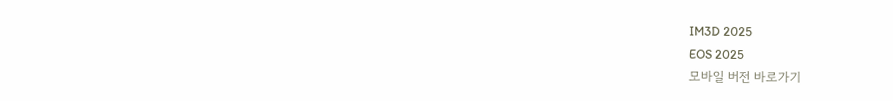IM3D 2025
EOS 2025
모바일 버전 바로가기